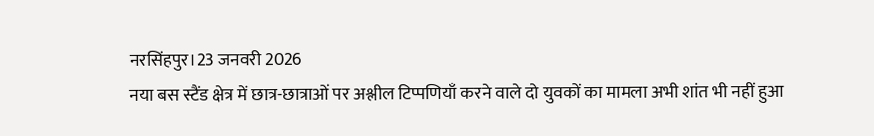नरसिंहपुर।23 जनवरी 2026
नया बस स्टैंड क्षेत्र में छात्र-छात्राओं पर अश्लील टिप्पणियाँ करने वाले दो युवकों का मामला अभी शांत भी नहीं हुआ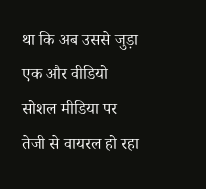था कि अब उससे जुड़ा एक और वीडियो सोशल मीडिया पर तेजी से वायरल हो रहा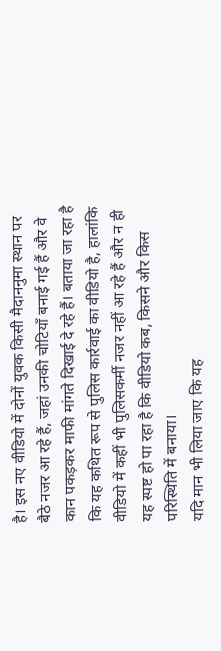है। इस नए वीडियो में दोनों युवक किसी मैदाननुमा स्थान पर बैठे नजर आ रहे हैं, जहां उनकी चोटियाँ बनाई गई हैं और वे कान पकड़कर माफी मांगते दिखाई दे रहे हैं। बताया जा रहा है कि यह कथित रूप से पुलिस कार्रवाई का वीडियो है, हालांकि वीडियो में कहीं भी पुलिसकर्मी नजर नहीं आ रहे हैं और न ही यह स्पष्ट हो पा रहा है कि वीडियो कब, किसने और किस परिस्थिति में बनाया।
यदि मान भी लिया जाए कि यह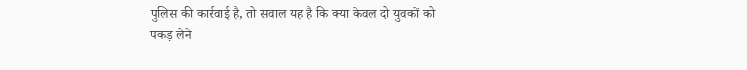पुलिस की कार्रवाई है, तो सवाल यह है कि क्या केवल दो युवकों को पकड़ लेने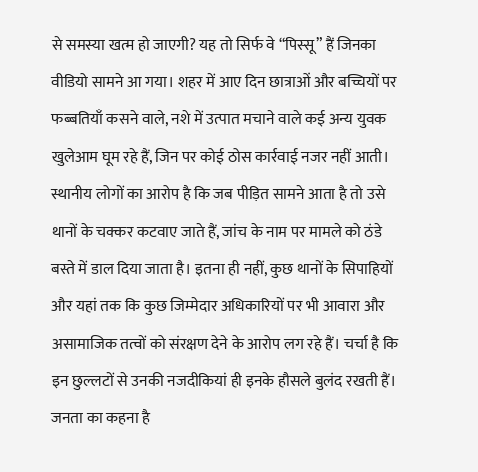से समस्या खत्म हो जाएगी? यह तो सिर्फ वे “पिस्सू” हैं जिनका वीडियो सामने आ गया। शहर में आए दिन छात्राओं और बच्चियों पर फब्बतियाँ कसने वाले, नशे में उत्पात मचाने वाले कई अन्य युवक खुलेआम घूम रहे हैं, जिन पर कोई ठोस कार्रवाई नजर नहीं आती।
स्थानीय लोगों का आरोप है कि जब पीड़ित सामने आता है तो उसे थानों के चक्कर कटवाए जाते हैं, जांच के नाम पर मामले को ठंडे बस्ते में डाल दिया जाता है। इतना ही नहीं, कुछ थानों के सिपाहियों और यहां तक कि कुछ जिम्मेदार अधिकारियों पर भी आवारा और असामाजिक तत्वों को संरक्षण देने के आरोप लग रहे हैं। चर्चा है कि इन छुल्लटों से उनकी नजदीकियां ही इनके हौसले बुलंद रखती हैं।
जनता का कहना है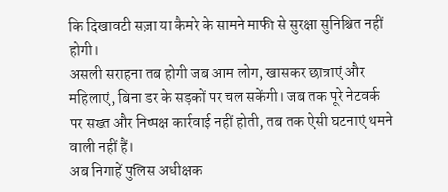कि दिखावटी सज़ा या कैमरे के सामने माफी से सुरक्षा सुनिश्चित नहीं होगी।
असली सराहना तब होगी जब आम लोग, खासकर छात्राएं और महिलाएं, बिना डर के सड़कों पर चल सकेंगी। जब तक पूरे नेटवर्क पर सख्त और निष्पक्ष कार्रवाई नहीं होती, तब तक ऐसी घटनाएं थमने वाली नहीं हैं।
अब निगाहें पुलिस अधीक्षक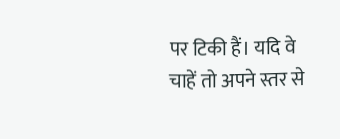पर टिकी हैं। यदि वे चाहें तो अपने स्तर से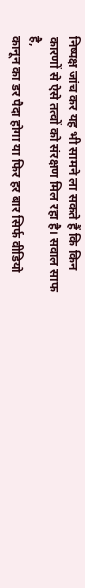निष्पक्ष जांच कर यह भी सामने ला सकते हैं कि किन कारणों से ऐसे तत्वों को संरक्षण मिल रहा है। सवाल साफ है,
कानून का डर पैदा होगा या फिर हर बार सिर्फ वीडियो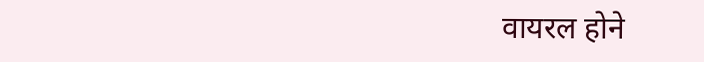वायरल होने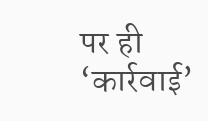पर ही ‘कार्रवाई’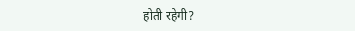होती रहेगी?